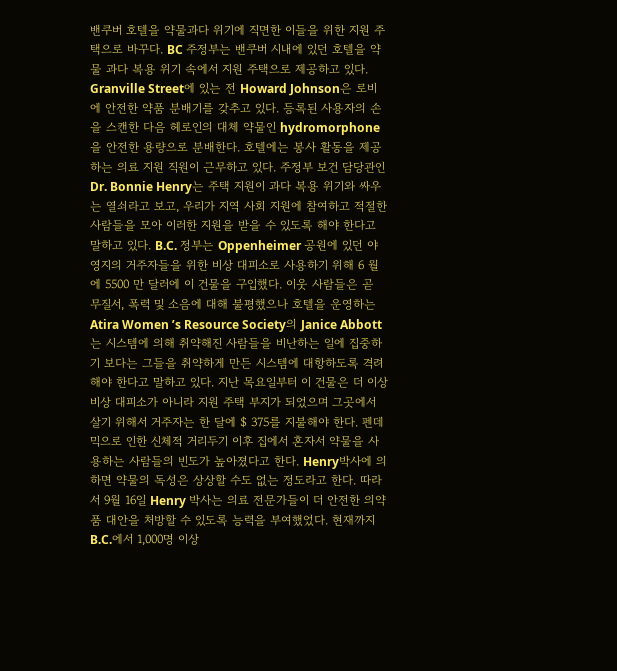밴쿠버 호텔을 약물과다 위기에 직면한 이들을 위한 지원 주택으로 바꾸다. BC 주정부는 밴쿠버 시내에 있던 호텔을 약물 과다 복용 위기 속에서 지원 주택으로 제공하고 있다. Granville Street에 있는 전 Howard Johnson은 로비에 안전한 약품 분배기를 갖추고 있다. 등록된 사용자의 손을 스캔한 다음 헤로인의 대체 약물인 hydromorphone을 안전한 용량으로 분배한다. 호텔에는 봉사 활동을 제공하는 의료 지원 직원이 근무하고 있다. 주정부 보건 담당관인 Dr. Bonnie Henry는 주택 지원이 과다 복용 위기와 싸우는 열쇠라고 보고, 우리가 지역 사회 지원에 참여하고 적절한 사람들을 모아 이러한 지원을 받을 수 있도록 해야 한다고 말하고 있다. B.C. 정부는 Oppenheimer 공원에 있던 야영지의 거주자들을 위한 비상 대피소로 사용하기 위해 6 월에 5500 만 달러에 이 건물을 구입했다. 이웃 사람들은 곧 무질서, 폭력 및 소음에 대해 불평했으나 호텔을 운영하는 Atira Women ’s Resource Society의 Janice Abbott는 시스템에 의해 취약해진 사람들을 비난하는 일에 집중하기 보다는 그들을 취약하게 만든 시스템에 대항하도록 격려해야 한다고 말하고 있다. 지난 목요일부터 이 건물은 더 이상 비상 대피소가 아니라 지원 주택 부지가 되었으며 그곳에서 살기 위해서 거주자는 한 달에 $ 375를 지불해야 한다. 펜데믹으로 인한 신체적 거리두기 이후 집에서 혼자서 약물을 사용하는 사람들의 빈도가 높아졌다고 한다. Henry박사에 의하면 약물의 독성은 상상할 수도 없는 정도라고 한다. 따라서 9월 16일 Henry 박사는 의료 전문가들이 더 안전한 의약품 대안을 처방할 수 있도록 능력을 부여했었다. 현재까지 B.C.에서 1,000명 이상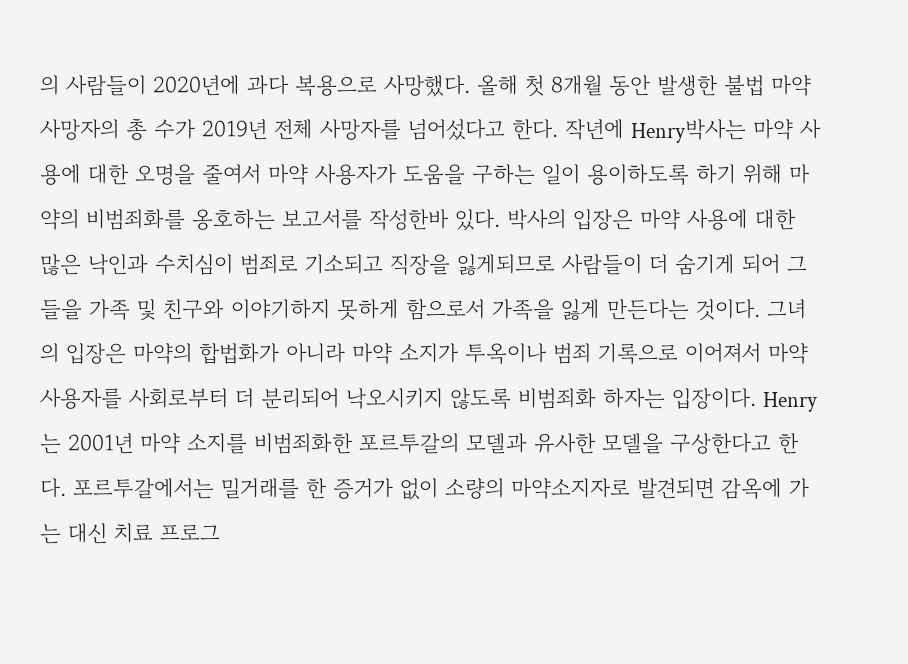의 사람들이 2020년에 과다 복용으로 사망했다. 올해 첫 8개월 동안 발생한 불법 마약 사망자의 총 수가 2019년 전체 사망자를 넘어섰다고 한다. 작년에 Henry박사는 마약 사용에 대한 오명을 줄여서 마약 사용자가 도움을 구하는 일이 용이하도록 하기 위해 마약의 비범죄화를 옹호하는 보고서를 작성한바 있다. 박사의 입장은 마약 사용에 대한 많은 낙인과 수치심이 범죄로 기소되고 직장을 잃게되므로 사람들이 더 숨기게 되어 그들을 가족 및 친구와 이야기하지 못하게 함으로서 가족을 잃게 만든다는 것이다. 그녀의 입장은 마약의 합법화가 아니라 마약 소지가 투옥이나 범죄 기록으로 이어져서 마약 사용자를 사회로부터 더 분리되어 낙오시키지 않도록 비범죄화 하자는 입장이다. Henry는 2001년 마약 소지를 비범죄화한 포르투갈의 모델과 유사한 모델을 구상한다고 한다. 포르투갈에서는 밀거래를 한 증거가 없이 소량의 마약소지자로 발견되면 감옥에 가는 대신 치료 프로그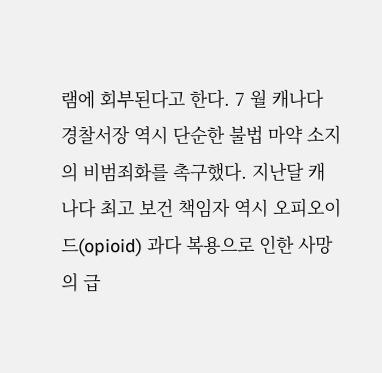램에 회부된다고 한다. 7 월 캐나다 경찰서장 역시 단순한 불법 마약 소지의 비범죄화를 촉구했다. 지난달 캐나다 최고 보건 책임자 역시 오피오이드(opioid) 과다 복용으로 인한 사망의 급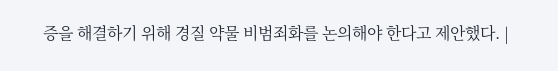증을 해결하기 위해 경질 약물 비범죄화를 논의해야 한다고 제안했다. |